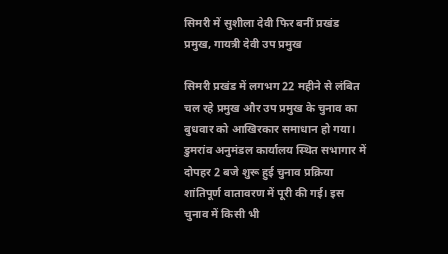सिमरी में सुशीला देवी फिर बनीं प्रखंड प्रमुख, गायत्री देवी उप प्रमुख

सिमरी प्रखंड में लगभग 22 महीने से लंबित चल रहे प्रमुख और उप प्रमुख के चुनाव का बुधवार को आखिरकार समाधान हो गया। डुमरांव अनुमंडल कार्यालय स्थित सभागार में दोपहर 2 बजे शुरू हुई चुनाव प्रक्रिया शांतिपूर्ण वातावरण में पूरी की गई। इस चुनाव में किसी भी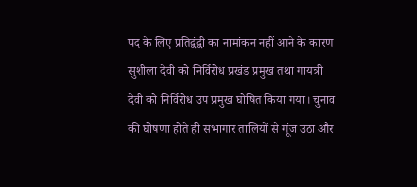पद के लिए प्रतिद्वंद्वी का नामांकन नहीं आने के कारण सुशीला देवी को निर्विरोध प्रखंड प्रमुख तथा गायत्री देवी को निर्विरोध उप प्रमुख घोषित किया गया। चुनाव की घोषणा होते ही सभागार तालियों से गूंज उठा और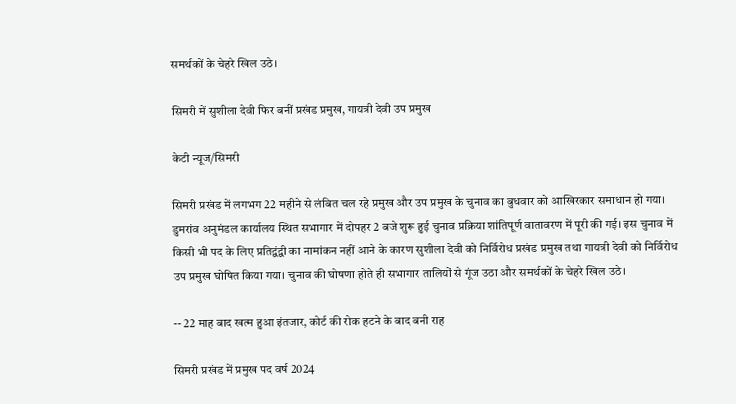समर्थकों के चेहरे खिल उठे।

सिमरी में सुशीला देवी फिर बनीं प्रखंड प्रमुख, गायत्री देवी उप प्रमुख

केटी न्यूज/सिमरी

सिमरी प्रखंड में लगभग 22 महीने से लंबित चल रहे प्रमुख और उप प्रमुख के चुनाव का बुधवार को आखिरकार समाधान हो गया। डुमरांव अनुमंडल कार्यालय स्थित सभागार में दोपहर 2 बजे शुरू हुई चुनाव प्रक्रिया शांतिपूर्ण वातावरण में पूरी की गई। इस चुनाव में किसी भी पद के लिए प्रतिद्वंद्वी का नामांकन नहीं आने के कारण सुशीला देवी को निर्विरोध प्रखंड प्रमुख तथा गायत्री देवी को निर्विरोध उप प्रमुख घोषित किया गया। चुनाव की घोषणा होते ही सभागार तालियों से गूंज उठा और समर्थकों के चेहरे खिल उठे।

-- 22 माह बाद खत्म हुआ इंतजार, कोर्ट की रोक हटने के बाद बनी राह

सिमरी प्रखंड में प्रमुख पद वर्ष 2024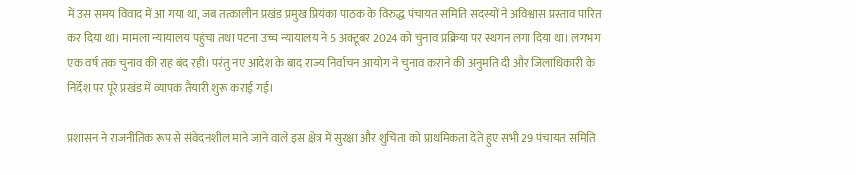में उस समय विवाद में आ गया था, जब तत्कालीन प्रखंड प्रमुख प्रियंका पाठक के विरुद्ध पंचायत समिति सदस्यों ने अविश्वास प्रस्ताव पारित कर दिया था। मामला न्यायालय पहुंचा तथा पटना उच्च न्यायालय ने 5 अक्टूबर 2024 को चुनाव प्रक्रिया पर स्थगन लगा दिया था। लगभग एक वर्ष तक चुनाव की राह बंद रही। परंतु नए आदेश के बाद राज्य निर्वाचन आयोग ने चुनाव कराने की अनुमति दी और जिलाधिकारी के निर्देश पर पूरे प्रखंड में व्यापक तैयारी शुरू कराई गई।

प्रशासन ने राजनीतिक रूप से संवेदनशील माने जाने वाले इस क्षेत्र में सुरक्षा और शुचिता को प्राथमिकता देते हुए सभी 29 पंचायत समिति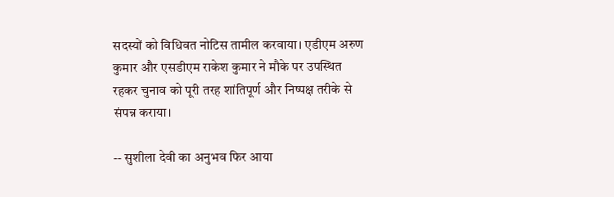सदस्यों को विधिवत नोटिस तामील करवाया। एडीएम अरुण कुमार और एसडीएम राकेश कुमार ने मौके पर उपस्थित रहकर चुनाव को पूरी तरह शांतिपूर्ण और निष्पक्ष तरीके से संपन्न कराया।

-- सुशीला देवी का अनुभव फिर आया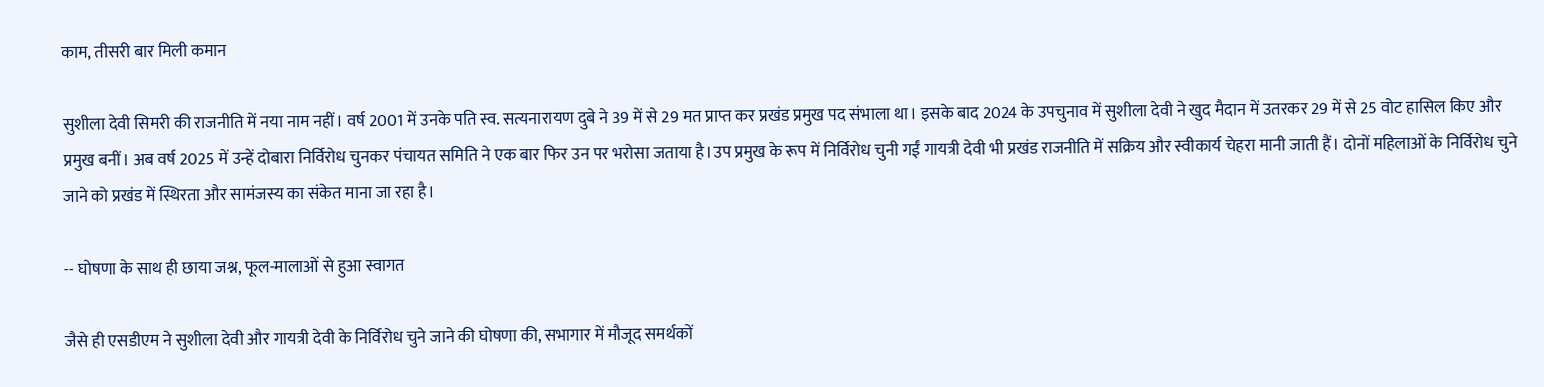काम, तीसरी बार मिली कमान

सुशीला देवी सिमरी की राजनीति में नया नाम नहीं। वर्ष 2001 में उनके पति स्व. सत्यनारायण दुबे ने 39 में से 29 मत प्राप्त कर प्रखंड प्रमुख पद संभाला था। इसके बाद 2024 के उपचुनाव में सुशीला देवी ने खुद मैदान में उतरकर 29 में से 25 वोट हासिल किए और प्रमुख बनीं। अब वर्ष 2025 में उन्हें दोबारा निर्विरोध चुनकर पंचायत समिति ने एक बार फिर उन पर भरोसा जताया है।उप प्रमुख के रूप में निर्विरोध चुनी गईं गायत्री देवी भी प्रखंड राजनीति में सक्रिय और स्वीकार्य चेहरा मानी जाती हैं। दोनों महिलाओं के निर्विरोध चुने जाने को प्रखंड में स्थिरता और सामंजस्य का संकेत माना जा रहा है।

-- घोषणा के साथ ही छाया जश्न, फूल-मालाओं से हुआ स्वागत

जैसे ही एसडीएम ने सुशीला देवी और गायत्री देवी के निर्विरोध चुने जाने की घोषणा की, सभागार में मौजूद समर्थकों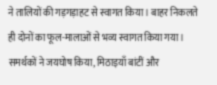ने तालियों की गड़गड़ाहट से स्वागत किया। बाहर निकलते ही दोनों का फूल-मालाओं से भव्य स्वागत किया गया। समर्थकों ने जयघोष किया, मिठाइयाँ बांटीं और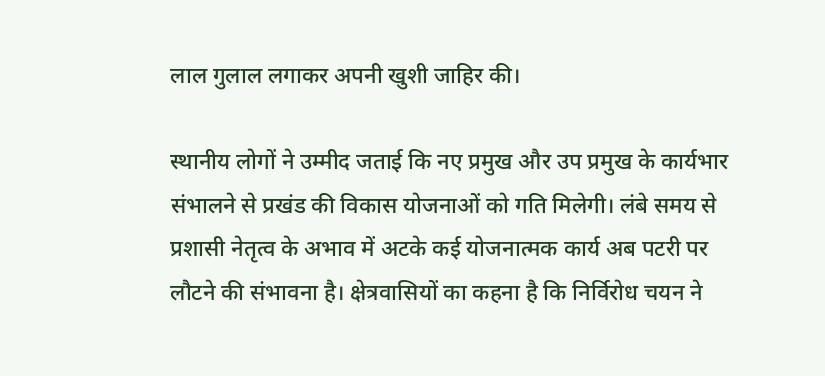लाल गुलाल लगाकर अपनी खुशी जाहिर की।

स्थानीय लोगों ने उम्मीद जताई कि नए प्रमुख और उप प्रमुख के कार्यभार संभालने से प्रखंड की विकास योजनाओं को गति मिलेगी। लंबे समय से प्रशासी नेतृत्व के अभाव में अटके कई योजनात्मक कार्य अब पटरी पर लौटने की संभावना है। क्षेत्रवासियों का कहना है कि निर्विरोध चयन ने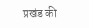प्रखंड की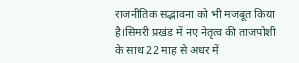राजनीतिक सद्भावना को भी मजबूत किया है।सिमरी प्रखंड में नए नेतृत्व की ताजपोशी के साथ 22 माह से अधर में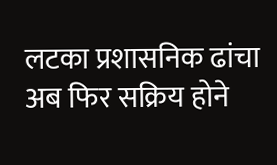लटका प्रशासनिक ढांचा अब फिर सक्रिय होने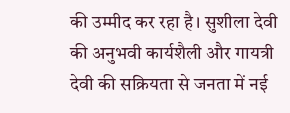की उम्मीद कर रहा है। सुशीला देवी की अनुभवी कार्यशैली और गायत्री देवी की सक्रियता से जनता में नई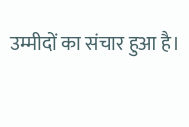उम्मीदों का संचार हुआ है।